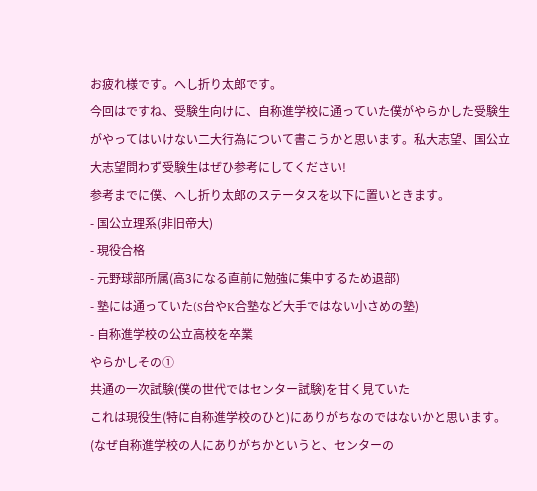お疲れ様です。へし折り太郎です。
今回はですね、受験生向けに、自称進学校に通っていた僕がやらかした受験生がやってはいけない二大行為について書こうかと思います。私大志望、国公立大志望問わず受験生はぜひ参考にしてください!
参考までに僕、へし折り太郎のステータスを以下に置いときます。
- 国公立理系(非旧帝大)
- 現役合格
- 元野球部所属(高3になる直前に勉強に集中するため退部)
- 塾には通っていた(S台やK合塾など大手ではない小さめの塾)
- 自称進学校の公立高校を卒業
やらかしその①
共通の一次試験(僕の世代ではセンター試験)を甘く見ていた
これは現役生(特に自称進学校のひと)にありがちなのではないかと思います。
(なぜ自称進学校の人にありがちかというと、センターの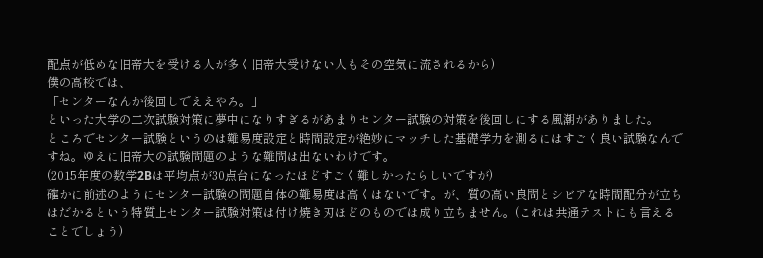配点が低めな旧帝大を受ける人が多く旧帝大受けない人もその空気に流されるから)
僕の高校では、
「センターなんか後回しでええやろ。」
といった大学の二次試験対策に夢中になりすぎるがあまりセンター試験の対策を後回しにする風潮がありました。
ところでセンター試験というのは難易度設定と時間設定が絶妙にマッチした基礎学力を測るにはすごく良い試験なんですね。ゆえに旧帝大の試験問題のような難問は出ないわけです。
(2015年度の数学2Bは平均点が30点台になったほどすごく難しかったらしいですが)
確かに前述のようにセンター試験の問題自体の難易度は高くはないです。が、質の高い良問とシビアな時間配分が立ちはだかるという特質上センター試験対策は付け焼き刃ほどのものでは成り立ちません。(これは共通テストにも言えることでしょう)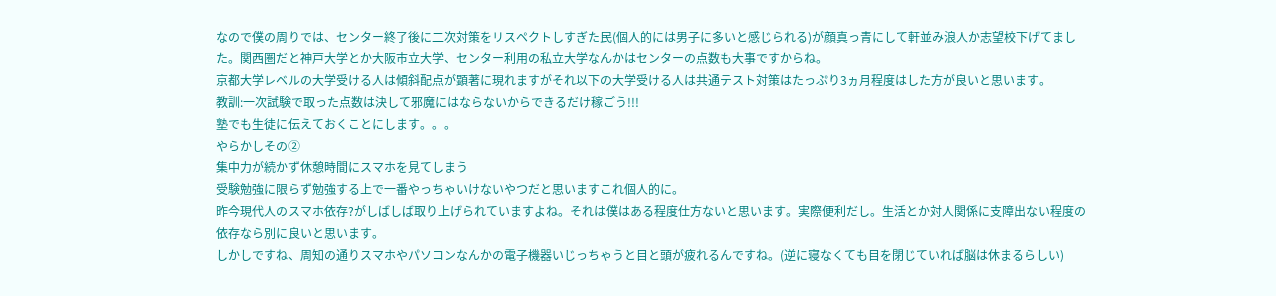なので僕の周りでは、センター終了後に二次対策をリスペクトしすぎた民(個人的には男子に多いと感じられる)が顔真っ青にして軒並み浪人か志望校下げてました。関西圏だと神戸大学とか大阪市立大学、センター利用の私立大学なんかはセンターの点数も大事ですからね。
京都大学レベルの大学受ける人は傾斜配点が顕著に現れますがそれ以下の大学受ける人は共通テスト対策はたっぷり3ヵ月程度はした方が良いと思います。
教訓:一次試験で取った点数は決して邪魔にはならないからできるだけ稼ごう!!!
塾でも生徒に伝えておくことにします。。。
やらかしその②
集中力が続かず休憩時間にスマホを見てしまう
受験勉強に限らず勉強する上で一番やっちゃいけないやつだと思いますこれ個人的に。
昨今現代人のスマホ依存?がしばしば取り上げられていますよね。それは僕はある程度仕方ないと思います。実際便利だし。生活とか対人関係に支障出ない程度の依存なら別に良いと思います。
しかしですね、周知の通りスマホやパソコンなんかの電子機器いじっちゃうと目と頭が疲れるんですね。(逆に寝なくても目を閉じていれば脳は休まるらしい)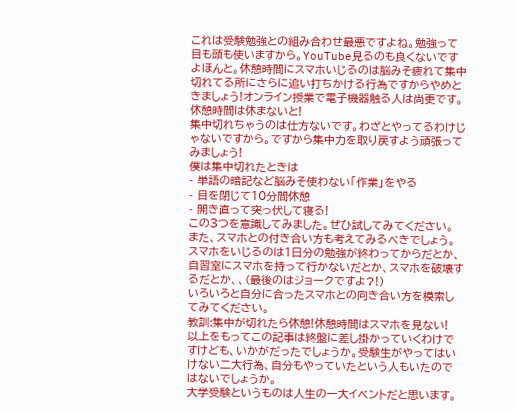これは受験勉強との組み合わせ最悪ですよね。勉強って目も頭も使いますから。YouTube見るのも良くないですよほんと。休憩時間にスマホいじるのは脳みそ疲れて集中切れてる所にさらに追い打ちかける行為ですからやめときましょう!オンライン授業で電子機器触る人は尚更です。 休憩時間は休まないと!
集中切れちゃうのは仕方ないです。わざとやってるわけじゃないですから。ですから集中力を取り戻すよう頑張ってみましょう!
僕は集中切れたときは
- 単語の暗記など脳みそ使わない「作業」をやる
- 目を閉じて10分間休憩
- 開き直って突っ伏して寝る!
この3つを意識してみました。ぜひ試してみてください。
また、スマホとの付き合い方も考えてみるべきでしょう。 スマホをいじるのは1日分の勉強が終わってからだとか、自習室にスマホを持って行かないだとか、スマホを破壊するだとか、、(最後のはジョークですよ?!)
いろいろと自分に合ったスマホとの向き合い方を模索してみてください。
教訓:集中が切れたら休憩!休憩時間はスマホを見ない!
以上をもってこの記事は終盤に差し掛かっていくわけですけども、いかがだったでしょうか。受験生がやってはいけない二大行為、自分もやっていたという人もいたのではないでしょうか。
大学受験というものは人生の一大イベントだと思います。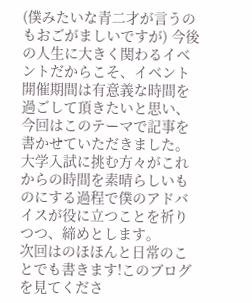(僕みたいな青二才が言うのもおごがましいですが) 今後の人生に大きく関わるイベントだからこそ、イベント開催期間は有意義な時間を過ごして頂きたいと思い、今回はこのテーマで記事を書かせていただきました。
大学入試に挑む方々がこれからの時間を素晴らしいものにする過程で僕のアドバイスが役に立つことを祈りつつ、締めとします。
次回はのほほんと日常のことでも書きます!このブログを見てくださ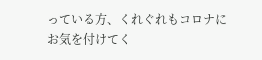っている方、くれぐれもコロナにお気を付けてく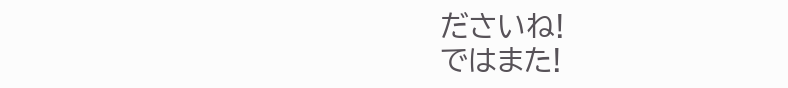ださいね!
ではまた!